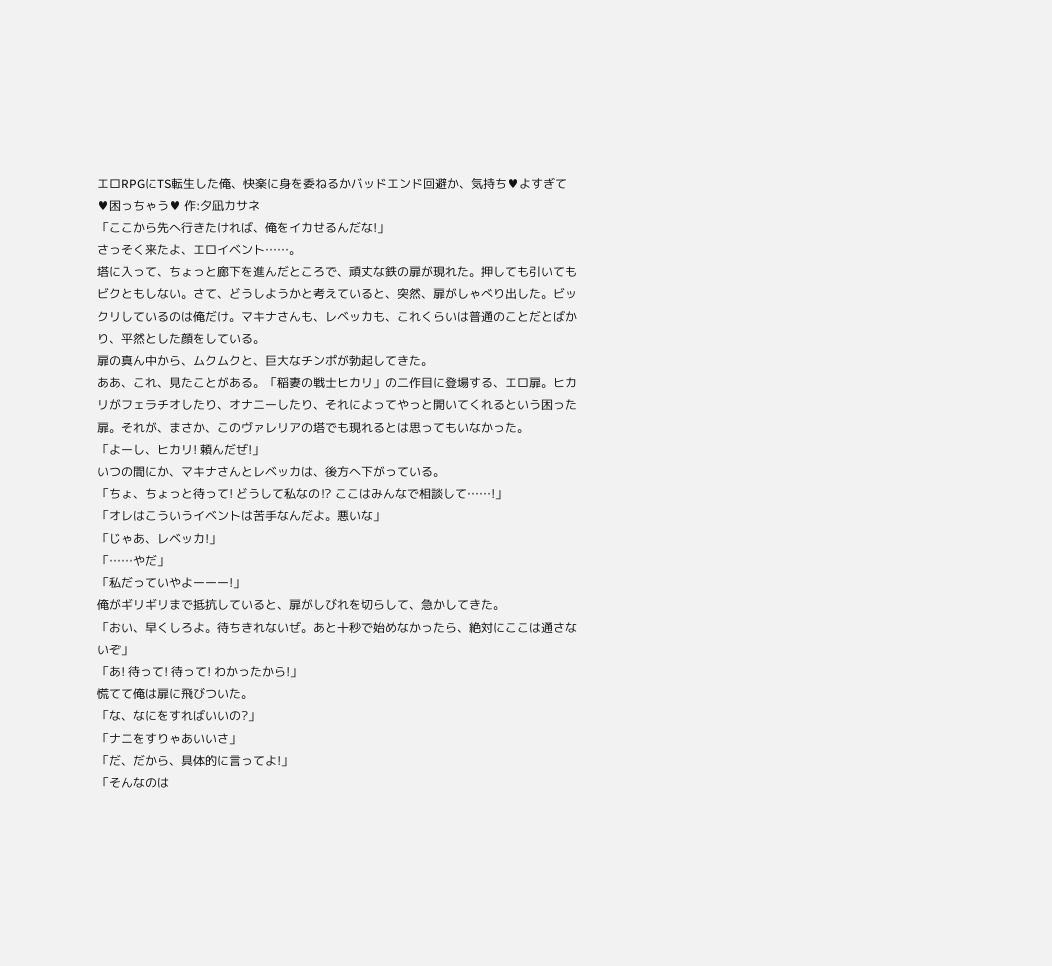エロRPGにTS転生した俺、快楽に身を委ねるかバッドエンド回避か、気持ち♥よすぎて♥困っちゃう♥ 作:夕凪カサネ
「ここから先へ行きたければ、俺をイカせるんだな!」
さっそく来たよ、エロイベント……。
塔に入って、ちょっと廊下を進んだところで、頑丈な鉄の扉が現れた。押しても引いてもビクともしない。さて、どうしようかと考えていると、突然、扉がしゃべり出した。ビックリしているのは俺だけ。マキナさんも、レベッカも、これくらいは普通のことだとばかり、平然とした顔をしている。
扉の真ん中から、ムクムクと、巨大なチンポが勃起してきた。
ああ、これ、見たことがある。「稲妻の戦士ヒカリ」の二作目に登場する、エロ扉。ヒカリがフェラチオしたり、オナニーしたり、それによってやっと開いてくれるという困った扉。それが、まさか、このヴァレリアの塔でも現れるとは思ってもいなかった。
「よーし、ヒカリ! 頼んだぜ!」
いつの間にか、マキナさんとレベッカは、後方へ下がっている。
「ちょ、ちょっと待って! どうして私なの⁉ ここはみんなで相談して……!」
「オレはこういうイベントは苦手なんだよ。悪いな」
「じゃあ、レベッカ!」
「……やだ」
「私だっていやよーーー!」
俺がギリギリまで抵抗していると、扉がしびれを切らして、急かしてきた。
「おい、早くしろよ。待ちきれないぜ。あと十秒で始めなかったら、絶対にここは通さないぞ」
「あ! 待って! 待って! わかったから!」
慌てて俺は扉に飛びついた。
「な、なにをすればいいの?」
「ナニをすりゃあいいさ」
「だ、だから、具体的に言ってよ!」
「そんなのは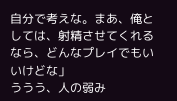自分で考えな。まあ、俺としては、射精させてくれるなら、どんなプレイでもいいけどな」
ううう、人の弱み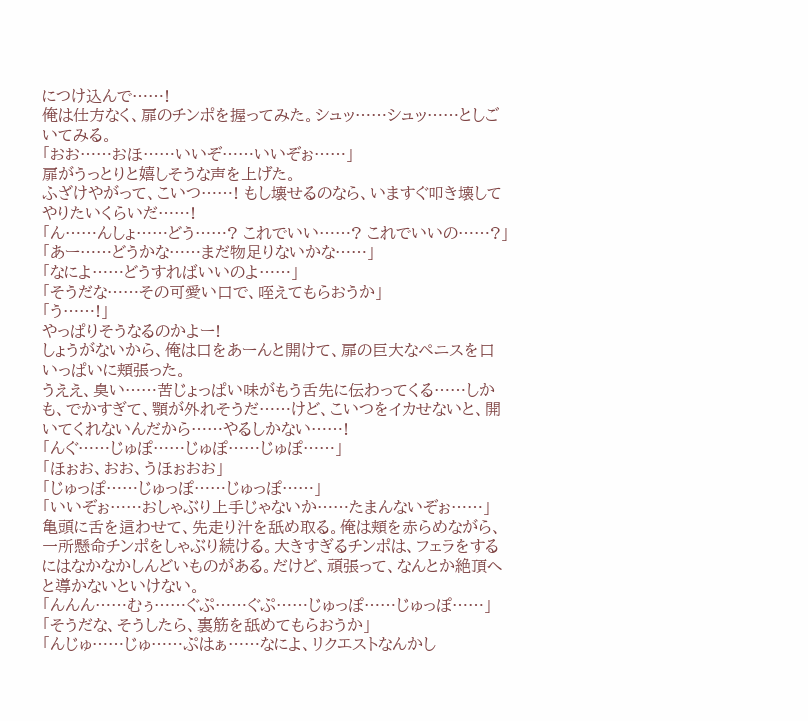につけ込んで……!
俺は仕方なく、扉のチンポを握ってみた。シュッ……シュッ……としごいてみる。
「おお……おほ……いいぞ……いいぞぉ……」
扉がうっとりと嬉しそうな声を上げた。
ふざけやがって、こいつ……! もし壊せるのなら、いますぐ叩き壊してやりたいくらいだ……!
「ん……んしょ……どう……? これでいい……? これでいいの……?」
「あー……どうかな……まだ物足りないかな……」
「なによ……どうすればいいのよ……」
「そうだな……その可愛い口で、咥えてもらおうか」
「う……!」
やっぱりそうなるのかよー!
しょうがないから、俺は口をあーんと開けて、扉の巨大なペニスを口いっぱいに頬張った。
うええ、臭い……苦じょっぱい味がもう舌先に伝わってくる……しかも、でかすぎて、顎が外れそうだ……けど、こいつをイカせないと、開いてくれないんだから……やるしかない……!
「んぐ……じゅぽ……じゅぽ……じゅぽ……」
「ほぉお、おお、うほぉおお」
「じゅっぽ……じゅっぽ……じゅっぽ……」
「いいぞぉ……おしゃぶり上手じゃないか……たまんないぞぉ……」
亀頭に舌を這わせて、先走り汁を舐め取る。俺は頬を赤らめながら、一所懸命チンポをしゃぶり続ける。大きすぎるチンポは、フェラをするにはなかなかしんどいものがある。だけど、頑張って、なんとか絶頂へと導かないといけない。
「んんん……むぅ……ぐぷ……ぐぷ……じゅっぽ……じゅっぽ……」
「そうだな、そうしたら、裏筋を舐めてもらおうか」
「んじゅ……じゅ……ぷはぁ……なによ、リクエストなんかし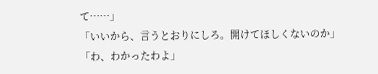て……」
「いいから、言うとおりにしろ。開けてほしくないのか」
「わ、わかったわよ」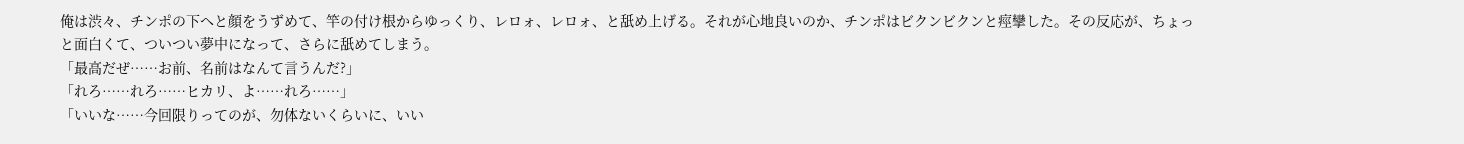俺は渋々、チンポの下へと顔をうずめて、竿の付け根からゆっくり、レロォ、レロォ、と舐め上げる。それが心地良いのか、チンポはビクンビクンと痙攣した。その反応が、ちょっと面白くて、ついつい夢中になって、さらに舐めてしまう。
「最高だぜ……お前、名前はなんて言うんだ?」
「れろ……れろ……ヒカリ、よ……れろ……」
「いいな……今回限りってのが、勿体ないくらいに、いい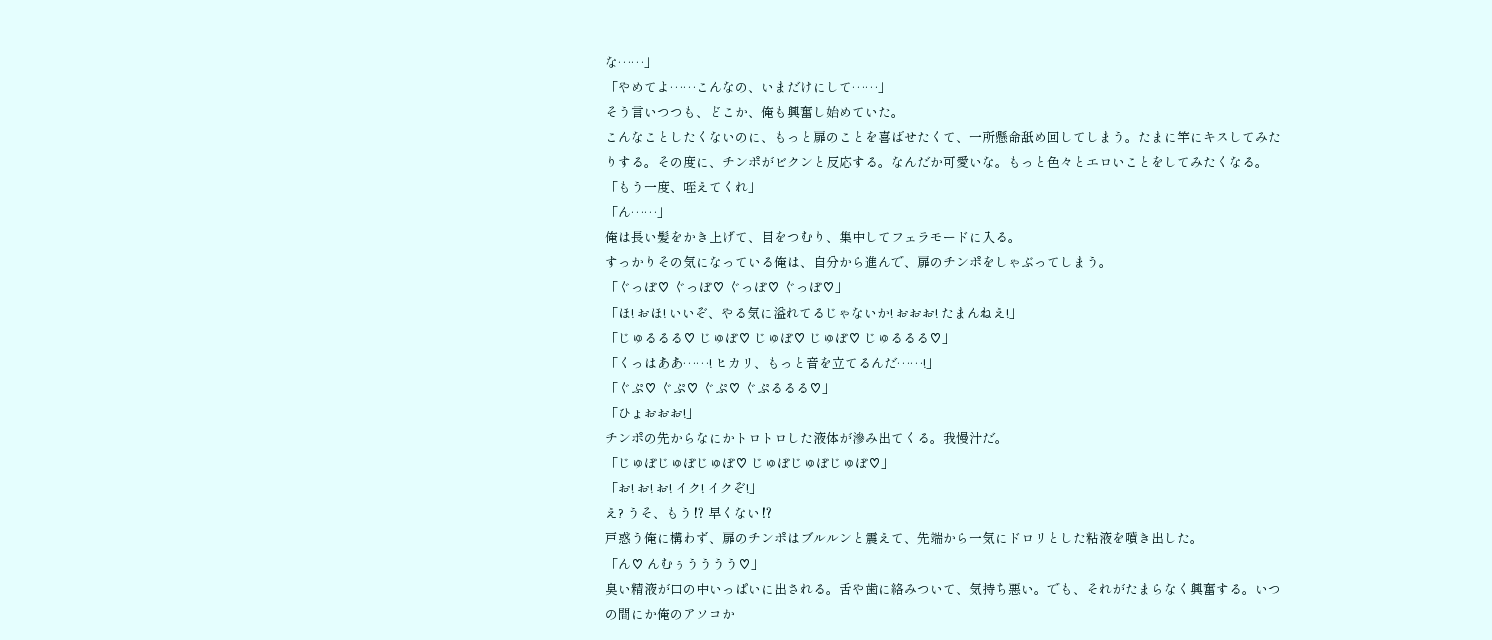な……」
「やめてよ……こんなの、いまだけにして……」
そう言いつつも、どこか、俺も興奮し始めていた。
こんなことしたくないのに、もっと扉のことを喜ばせたくて、一所懸命舐め回してしまう。たまに竿にキスしてみたりする。その度に、チンポがビクンと反応する。なんだか可愛いな。もっと色々とエロいことをしてみたくなる。
「もう一度、咥えてくれ」
「ん……」
俺は長い髪をかき上げて、目をつむり、集中してフェラモードに入る。
すっかりその気になっている俺は、自分から進んで、扉のチンポをしゃぶってしまう。
「ぐっぽ♡ ぐっぽ♡ ぐっぽ♡ ぐっぽ♡」
「ほ! おほ! いいぞ、やる気に溢れてるじゃないか! おおお! たまんねえ!」
「じゅるるる♡ じゅぽ♡ じゅぽ♡ じゅぽ♡ じゅるるる♡」
「くっはああ……! ヒカリ、もっと音を立てるんだ……!」
「ぐぷ♡ ぐぷ♡ ぐぷ♡ ぐぷるるる♡」
「ひょおおお!」
チンポの先からなにかトロトロした液体が滲み出てくる。我慢汁だ。
「じゅぽじゅぽじゅぽ♡ じゅぽじゅぽじゅぽ♡」
「お! お! お! イク! イクぞ!」
え? うそ、もう⁉ 早くない⁉
戸惑う俺に構わず、扉のチンポはブルルンと震えて、先端から一気にドロリとした粘液を噴き出した。
「ん♡ んむぅうううう♡」
臭い精液が口の中いっぱいに出される。舌や歯に絡みついて、気持ち悪い。でも、それがたまらなく興奮する。いつの間にか俺のアソコか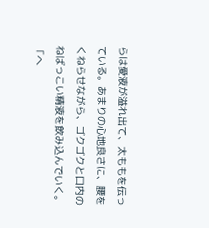らは愛液が溢れ出て、太ももを伝っている。あまりの心地良さに、腰をくねらせながら、ゴクゴクと口内のねばっこい精液を飲み込んでいく。
「へ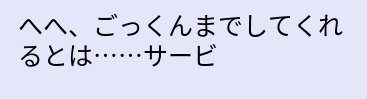へへ、ごっくんまでしてくれるとは……サービ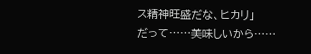ス精神旺盛だな、ヒカリ」
だって……美味しいから……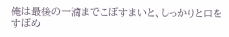俺は最後の一滴までこぼすまいと、しっかりと口をすぼめ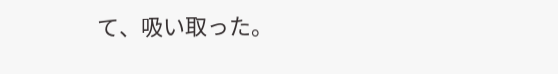て、吸い取った。